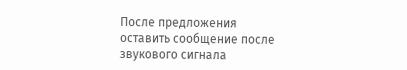После предложения оставить сообщение после звукового сигнала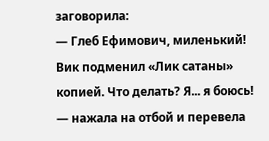заговорила:
— Глеб Ефимович, миленький! Вик подменил «Лик сатаны» копией. Что делать? Я... я боюсь! — нажала на отбой и перевела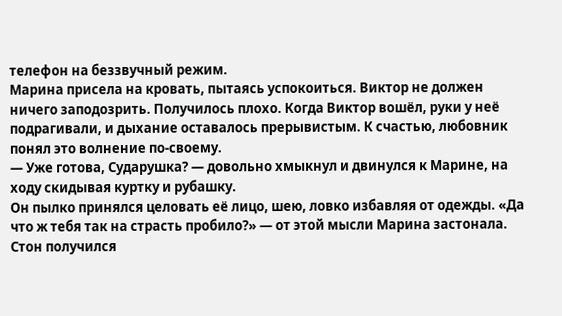телефон на беззвучный режим.
Марина присела на кровать, пытаясь успокоиться. Виктор не должен ничего заподозрить. Получилось плохо. Когда Виктор вошёл, руки у неё подрагивали, и дыхание оставалось прерывистым. К счастью, любовник понял это волнение по-своему.
— Уже готова, Сударушка? — довольно хмыкнул и двинулся к Марине, на ходу скидывая куртку и рубашку.
Он пылко принялся целовать её лицо, шею, ловко избавляя от одежды. «Да что ж тебя так на страсть пробило?» — от этой мысли Марина застонала. Стон получился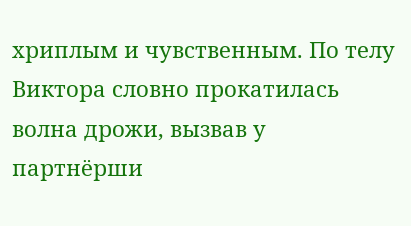хриплым и чувственным. По телу Виктора словно прокатилась волна дрожи, вызвав у партнёрши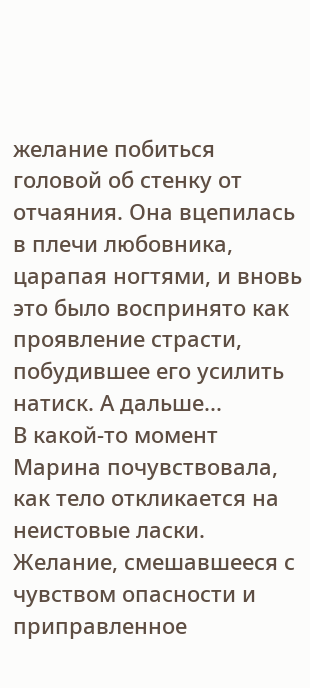желание побиться головой об стенку от отчаяния. Она вцепилась в плечи любовника, царапая ногтями, и вновь это было воспринято как проявление страсти, побудившее его усилить натиск. А дальше...
В какой-то момент Марина почувствовала, как тело откликается на неистовые ласки. Желание, смешавшееся с чувством опасности и приправленное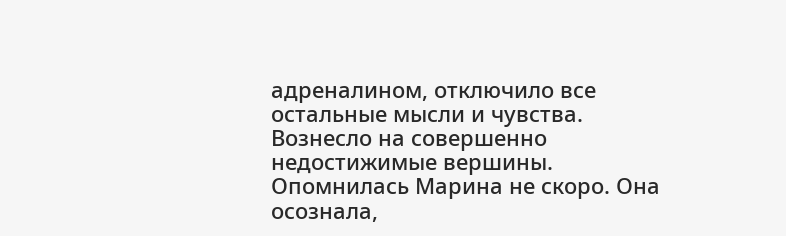адреналином, отключило все остальные мысли и чувства. Вознесло на совершенно недостижимые вершины. Опомнилась Марина не скоро. Она осознала,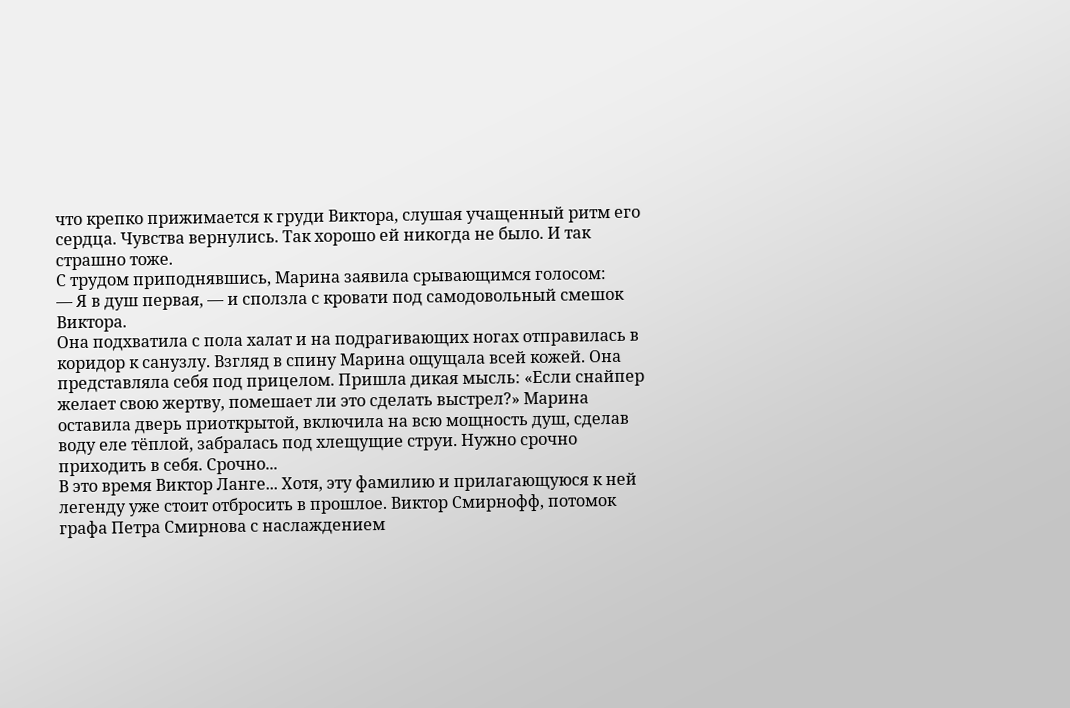что крепко прижимается к груди Виктора, слушая учащенный ритм его сердца. Чувства вернулись. Так хорошо ей никогда не было. И так страшно тоже.
С трудом приподнявшись, Марина заявила срывающимся голосом:
— Я в душ первая, — и сползла с кровати под самодовольный смешок Виктора.
Она подхватила с пола халат и на подрагивающих ногах отправилась в коридор к санузлу. Взгляд в спину Марина ощущала всей кожей. Она представляла себя под прицелом. Пришла дикая мысль: «Если снайпер желает свою жертву, помешает ли это сделать выстрел?» Марина оставила дверь приоткрытой, включила на всю мощность душ, сделав воду еле тёплой, забралась под хлещущие струи. Нужно срочно приходить в себя. Срочно...
В это время Виктор Ланге... Хотя, эту фамилию и прилагающуюся к ней легенду уже стоит отбросить в прошлое. Виктор Смирнофф, потомок графа Петра Смирнова с наслаждением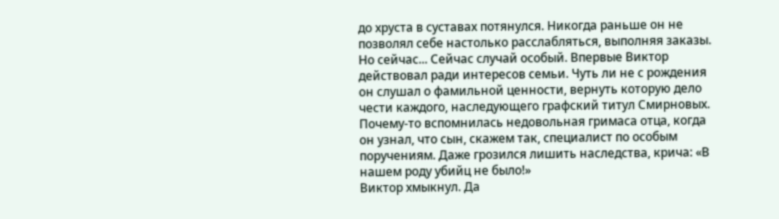до хруста в суставах потянулся. Никогда раньше он не позволял себе настолько расслабляться, выполняя заказы. Но сейчас... Сейчас случай особый. Впервые Виктор действовал ради интересов семьи. Чуть ли не с рождения он слушал о фамильной ценности, вернуть которую дело чести каждого, наследующего графский титул Смирновых. Почему-то вспомнилась недовольная гримаса отца, когда он узнал, что сын, скажем так, специалист по особым поручениям. Даже грозился лишить наследства, крича: «В нашем роду убийц не было!»
Виктор хмыкнул. Да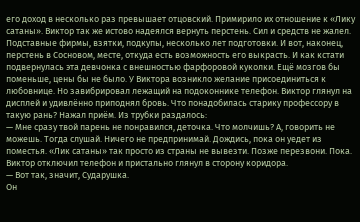его доход в несколько раз превышает отцовский. Примирило их отношение к «Лику сатаны». Виктор так же истово надеялся вернуть перстень. Сил и средств не жалел. Подставные фирмы, взятки, подкупы, несколько лет подготовки. И вот, наконец, перстень в Сосновом, месте, откуда есть возможность его выкрасть. И как кстати подвернулась эта девчонка с внешностью фарфоровой куколки. Ещё мозгов бы поменьше, цены бы не было. У Виктора возникло желание присоединиться к любовнице. Но завибрировал лежащий на подоконнике телефон. Виктор глянул на дисплей и удивлённо приподнял бровь. Что понадобилась старику профессору в такую рань? Нажал приём. Из трубки раздалось:
— Мне сразу твой парень не понравился, деточка. Что молчишь? А, говорить не можешь. Тогда слушай. Ничего не предпринимай. Дождись, пока он уедет из поместья. «Лик сатаны» так просто из страны не вывезти. Позже перезвони. Пока.
Виктор отключил телефон и пристально глянул в сторону коридора.
— Вот так, значит, Сударушка.
Он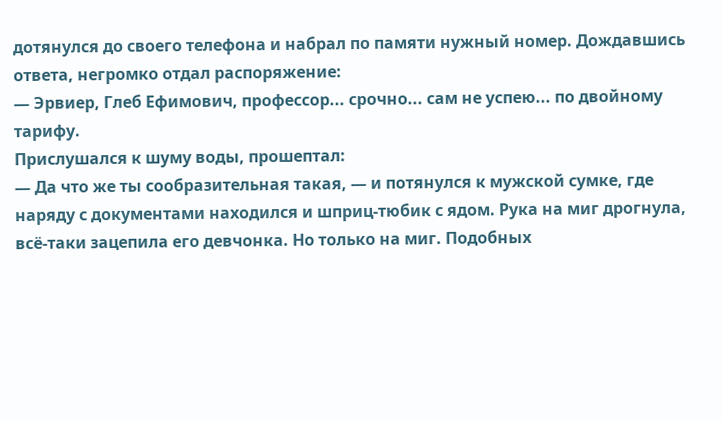дотянулся до своего телефона и набрал по памяти нужный номер. Дождавшись ответа, негромко отдал распоряжение:
— Эрвиер, Глеб Ефимович, профессор... срочно... сам не успею... по двойному тарифу.
Прислушался к шуму воды, прошептал:
— Да что же ты сообразительная такая, — и потянулся к мужской сумке, где наряду с документами находился и шприц-тюбик с ядом. Рука на миг дрогнула, всё-таки зацепила его девчонка. Но только на миг. Подобных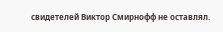свидетелей Виктор Смирнофф не оставлял.